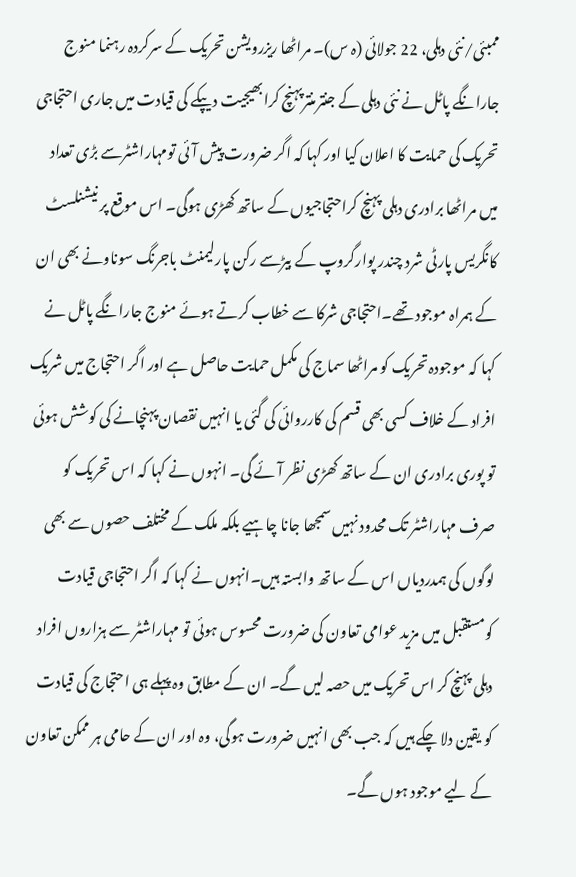ممبئی/نئی دہلی، 22 جولائی (ہ س)۔ مراٹھا ریزرویشن تحریک کے سرکردہ رہنما منوج جارانگے پاٹل نے نئی دہلی کے جنترمنترپہنچ کرابھیجیت دیپکے کی قیادت میں جاری احتجاجی تحریک کی حمایت کا اعلان کیا اور کہا کہ اگر ضرورت پیش آئی تومہاراشٹرسے بڑی تعداد میں مراٹھا برادری دہلی پہنچ کراحتجاجیوں کے ساتھ کھڑی ہوگی۔ اس موقع پر نیشنلسٹ کانگریس پارٹی شرد چندر پوارگروپ کے بیڑسے رکن پارلیمنٹ باجرنگ سوناونے بھی ان کے ہمراہ موجود تھے۔احتجاجی شرکا سے خطاب کرتے ہوئے منوج جارانگے پاٹل نے کہا کہ موجودہ تحریک کو مراٹھا سماج کی مکمل حمایت حاصل ہے اور اگر احتجاج میں شریک افراد کے خلاف کسی بھی قسم کی کارروائی کی گئی یا انہیں نقصان پہنچانے کی کوشش ہوئی تو پوری برادری ان کے ساتھ کھڑی نظر آئے گی۔ انہوں نے کہا کہ اس تحریک کو صرف مہاراشٹر تک محدود نہیں سمجھا جانا چاہیے بلکہ ملک کے مختلف حصوں سے بھی لوگوں کی ہمدردیاں اس کے ساتھ وابستہ ہیں۔انہوں نے کہا کہ اگر احتجاجی قیادت کومستقبل میں مزید عوامی تعاون کی ضرورت محسوس ہوئی تو مہاراشٹر سے ہزاروں افراد دہلی پہنچ کر اس تحریک میں حصہ لیں گے۔ ان کے مطابق وہ پہلے ہی احتجاج کی قیادت کو یقین دلا چکے ہیں کہ جب بھی انہیں ضرورت ہوگی، وہ اور ان کے حامی ہر ممکن تعاون کے لیے موجود ہوں گے۔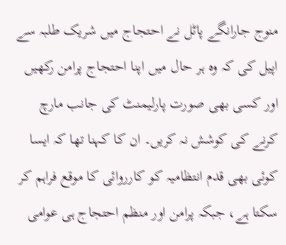منوج جارانگے پاٹل نے احتجاج میں شریک طلبہ سے اپیل کی کہ وہ ہر حال میں اپنا احتجاج پرامن رکھیں اور کسی بھی صورت پارلیمنٹ کی جانب مارچ کرنے کی کوشش نہ کریں۔ ان کا کہنا تھا کہ ایسا کوئی بھی قدم انتظامیہ کو کارروائی کا موقع فراہم کر سکتا ہے، جبکہ پرامن اور منظم احتجاج ہی عوامی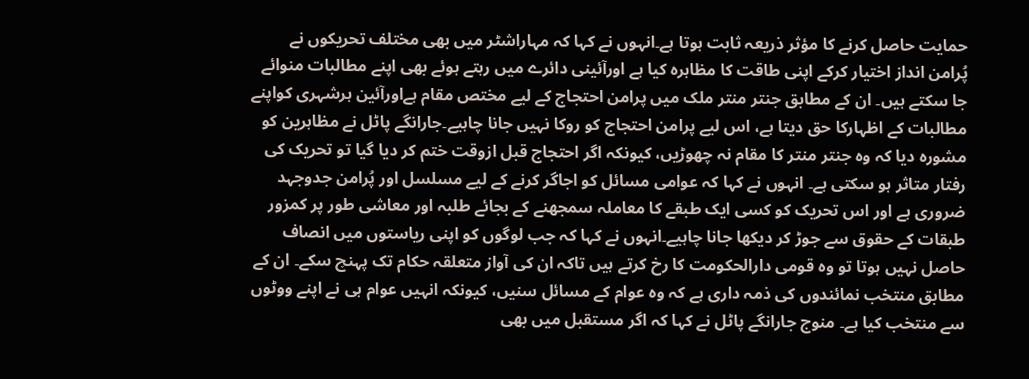حمایت حاصل کرنے کا مؤثر ذریعہ ثابت ہوتا ہے۔انہوں نے کہا کہ مہاراشٹر میں بھی مختلف تحریکوں نے پُرامن انداز اختیار کرکے اپنی طاقت کا مظاہرہ کیا ہے اورآئینی دائرے میں رہتے ہوئے بھی اپنے مطالبات منوائے جا سکتے ہیں۔ ان کے مطابق جنتر منتر ملک میں پرامن احتجاج کے لیے مختص مقام ہےاورآئین ہرشہری کواپنے مطالبات کے اظہارکا حق دیتا ہے، اس لیے پرامن احتجاج کو روکا نہیں جانا چاہیے۔جارانگے پاٹل نے مظاہرین کو مشورہ دیا کہ وہ جنتر منتر کا مقام نہ چھوڑیں، کیونکہ اگر احتجاج قبل ازوقت ختم کر دیا گیا تو تحریک کی رفتار متاثر ہو سکتی ہے۔ انہوں نے کہا کہ عوامی مسائل کو اجاگر کرنے کے لیے مسلسل اور پُرامن جدوجہد ضروری ہے اور اس تحریک کو کسی ایک طبقے کا معاملہ سمجھنے کے بجائے طلبہ اور معاشی طور پر کمزور طبقات کے حقوق سے جوڑ کر دیکھا جانا چاہیے۔انہوں نے کہا کہ جب لوگوں کو اپنی ریاستوں میں انصاف حاصل نہیں ہوتا تو وہ قومی دارالحکومت کا رخ کرتے ہیں تاکہ ان کی آواز متعلقہ حکام تک پہنچ سکے۔ ان کے مطابق منتخب نمائندوں کی ذمہ داری ہے کہ وہ عوام کے مسائل سنیں، کیونکہ انہیں عوام ہی نے اپنے ووٹوں سے منتخب کیا ہے۔ منوج جارانگے پاٹل نے کہا کہ اگر مستقبل میں بھی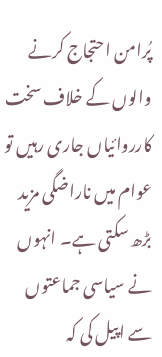پُرامن احتجاج کرنے والوں کے خلاف سخت کارروائیاں جاری رہیں تو عوام میں ناراضگی مزید بڑھ سکتی ہے۔ انہوں نے سیاسی جماعتوں سے اپیل کی کہ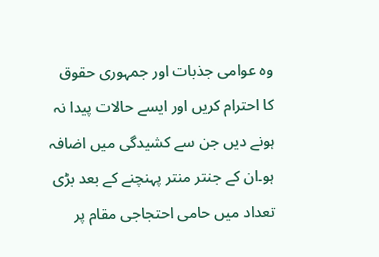وہ عوامی جذبات اور جمہوری حقوق کا احترام کریں اور ایسے حالات پیدا نہ ہونے دیں جن سے کشیدگی میں اضافہ ہو۔ان کے جنتر منتر پہنچنے کے بعد بڑی تعداد میں حامی احتجاجی مقام پر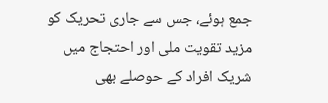جمع ہوئے، جس سے جاری تحریک کو مزید تقویت ملی اور احتجاج میں شریک افراد کے حوصلے بھی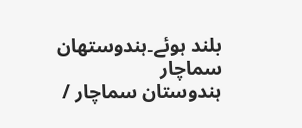بلند ہوئے۔ہندوستھان سماچار
ہندوستان سماچار /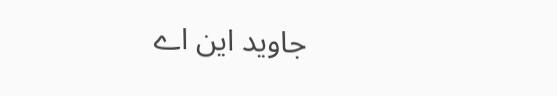جاوید این اے